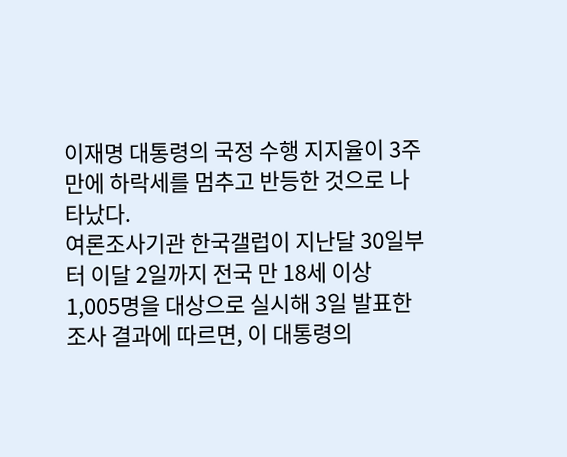이재명 대통령의 국정 수행 지지율이 3주 만에 하락세를 멈추고 반등한 것으로 나타났다.
여론조사기관 한국갤럽이 지난달 30일부터 이달 2일까지 전국 만 18세 이상 1,005명을 대상으로 실시해 3일 발표한 조사 결과에 따르면, 이 대통령의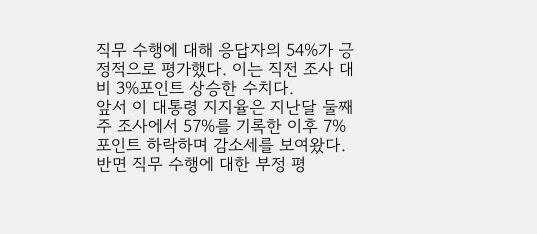직무 수행에 대해 응답자의 54%가 긍정적으로 평가했다. 이는 직전 조사 대비 3%포인트 상승한 수치다.
앞서 이 대통령 지지율은 지난달 둘째 주 조사에서 57%를 기록한 이후 7%포인트 하락하며 감소세를 보여왔다.
반면 직무 수행에 대한 부정 평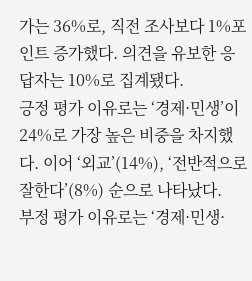가는 36%로, 직전 조사보다 1%포인트 증가했다. 의견을 유보한 응답자는 10%로 집계됐다.
긍정 평가 이유로는 ‘경제·민생’이 24%로 가장 높은 비중을 차지했다. 이어 ‘외교’(14%), ‘전반적으로 잘한다’(8%) 순으로 나타났다.
부정 평가 이유로는 ‘경제·민생·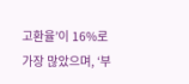고환율’이 16%로 가장 많았으며, ‘부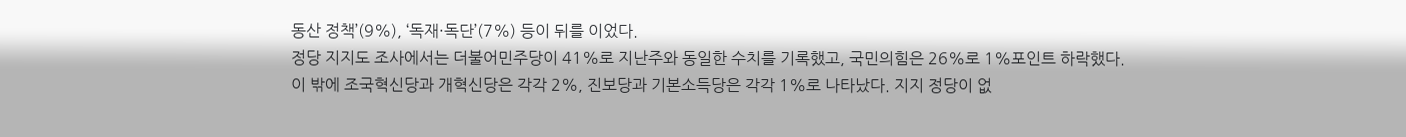동산 정책’(9%), ‘독재·독단’(7%) 등이 뒤를 이었다.
정당 지지도 조사에서는 더불어민주당이 41%로 지난주와 동일한 수치를 기록했고, 국민의힘은 26%로 1%포인트 하락했다.
이 밖에 조국혁신당과 개혁신당은 각각 2%, 진보당과 기본소득당은 각각 1%로 나타났다. 지지 정당이 없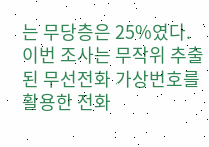는 무당층은 25%였다.
이번 조사는 무작위 추출된 무선전화 가상번호를 활용한 전화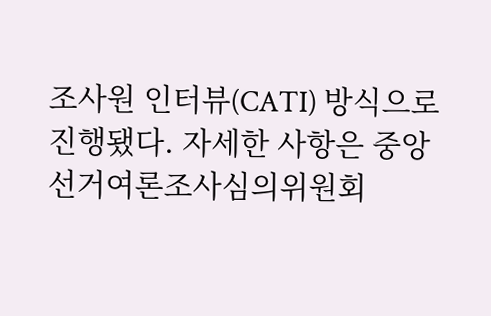조사원 인터뷰(CATI) 방식으로 진행됐다. 자세한 사항은 중앙선거여론조사심의위원회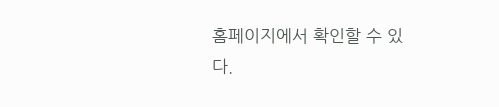홈페이지에서 확인할 수 있다.